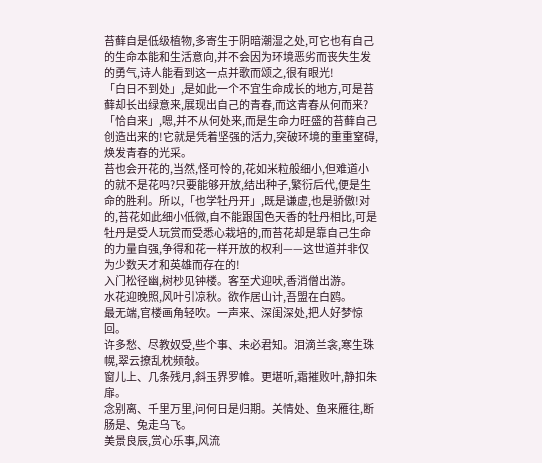苔藓自是低级植物,多寄生于阴暗潮湿之处,可它也有自己的生命本能和生活意向,并不会因为环境恶劣而丧失生发的勇气,诗人能看到这一点并歌而颂之,很有眼光!
「白日不到处」,是如此一个不宜生命成长的地方,可是苔藓却长出绿意来,展现出自己的青春,而这青春从何而来?「恰自来」,嗯,并不从何处来,而是生命力旺盛的苔藓自己创造出来的!它就是凭着坚强的活力,突破环境的重重窒碍,焕发青春的光采。
苔也会开花的,当然,怪可怜的,花如米粒般细小,但难道小的就不是花吗?只要能够开放,结出种子,繁衍后代,便是生命的胜利。所以,「也学牡丹开」,既是谦虚,也是骄傲!对的,苔花如此细小低微,自不能跟国色天香的牡丹相比,可是牡丹是受人玩赏而受悉心栽培的,而苔花却是靠自己生命的力量自强,争得和花一样开放的权利——这世道并非仅为少数天才和英雄而存在的!
入门松径幽,树杪见钟楼。客至犬迎吠,香消僧出游。
水花迎晚照,风叶引凉秋。欲作居山计,吾盟在白鸥。
最无端,官楼画角轻吹。一声来、深闺深处,把人好梦惊回。
许多愁、尽教奴受,些个事、未必君知。泪滴兰衾,寒生珠幌,翠云撩乱枕频敧。
窗儿上、几条残月,斜玉界罗帷。更堪听,霜摧败叶,静扣朱扉。
念别离、千里万里,问何日是归期。关情处、鱼来雁往,断肠是、兔走乌飞。
美景良辰,赏心乐事,风流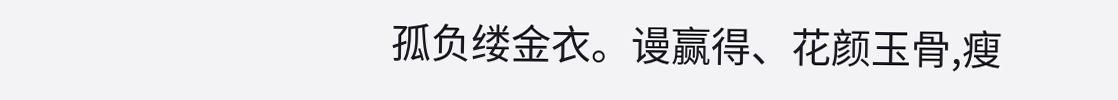孤负缕金衣。谩赢得、花颜玉骨,瘦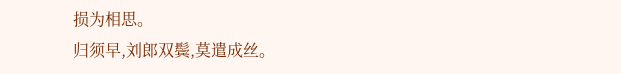损为相思。
归须早,刘郎双鬓,莫遣成丝。